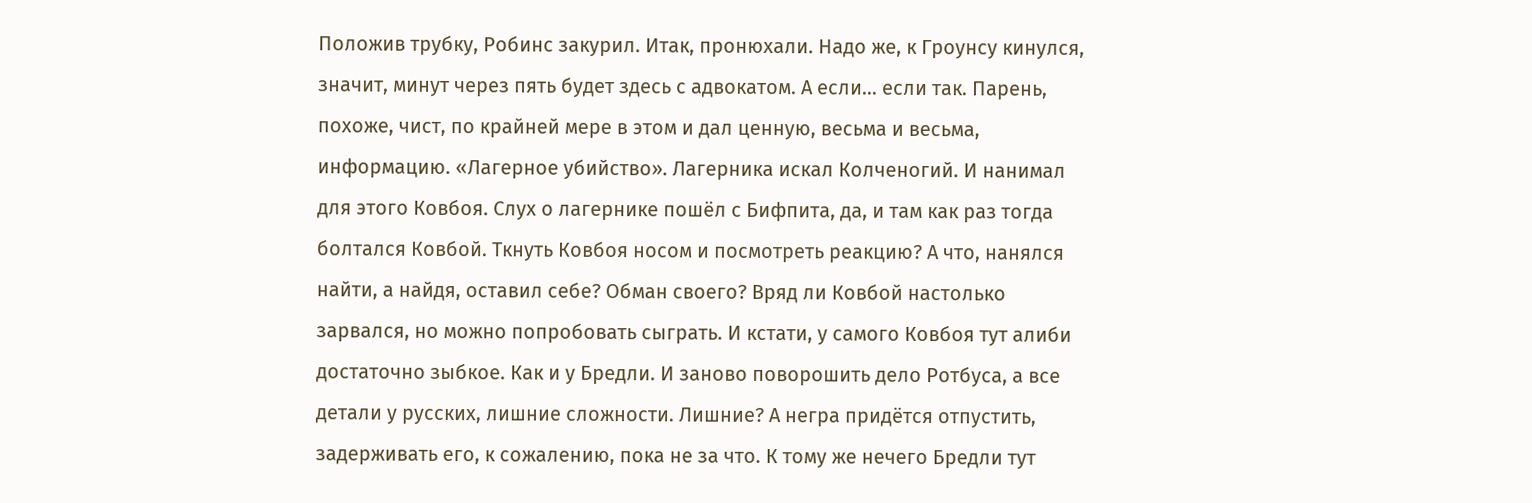Положив трубку, Робинс закурил. Итак, пронюхали. Надо же, к Гроунсу кинулся, значит, минут через пять будет здесь с адвокатом. А если… если так. Парень, похоже, чист, по крайней мере в этом и дал ценную, весьма и весьма, информацию. «Лагерное убийство». Лагерника искал Колченогий. И нанимал для этого Ковбоя. Слух о лагернике пошёл с Бифпита, да, и там как раз тогда болтался Ковбой. Ткнуть Ковбоя носом и посмотреть реакцию? А что, нанялся найти, а найдя, оставил себе? Обман своего? Вряд ли Ковбой настолько зарвался, но можно попробовать сыграть. И кстати, у самого Ковбоя тут алиби достаточно зыбкое. Как и у Бредли. И заново поворошить дело Ротбуса, а все детали у русских, лишние сложности. Лишние? А негра придётся отпустить, задерживать его, к сожалению, пока не за что. К тому же нечего Бредли тут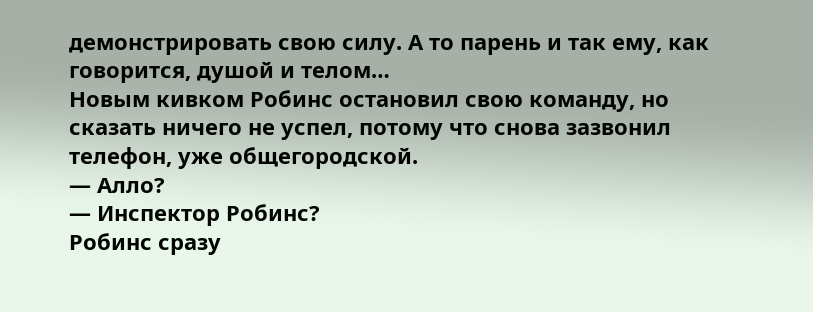демонстрировать свою силу. А то парень и так ему, как говорится, душой и телом…
Новым кивком Робинс остановил свою команду, но сказать ничего не успел, потому что снова зазвонил телефон, уже общегородской.
— Алло?
— Инспектор Робинс?
Робинс сразу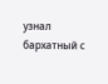узнал бархатный с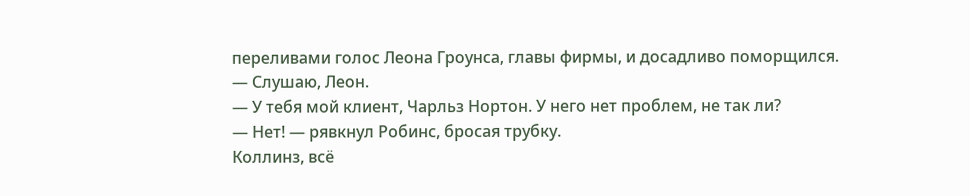переливами голос Леона Гроунса, главы фирмы, и досадливо поморщился.
— Слушаю, Леон.
— У тебя мой клиент, Чарльз Нортон. У него нет проблем, не так ли?
— Нет! — рявкнул Робинс, бросая трубку.
Коллинз, всё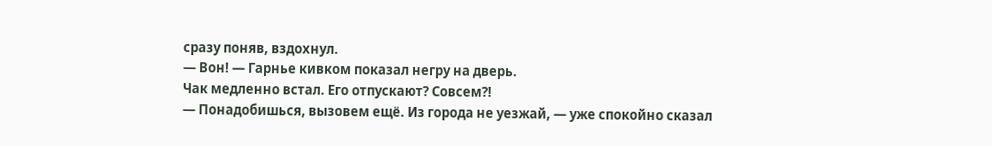сразу поняв, вздохнул.
— Вон! — Гарнье кивком показал негру на дверь.
Чак медленно встал. Его отпускают? Совсем?!
— Понадобишься, вызовем ещё. Из города не уезжай, — уже спокойно сказал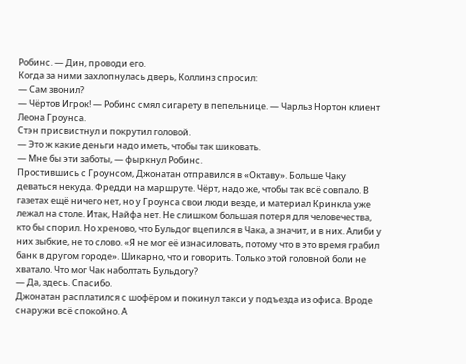Робинс. — Дин, проводи его.
Когда за ними захлопнулась дверь, Коллинз спросил:
— Сам звонил?
— Чёртов Игрок! — Робинс смял сигарету в пепельнице. — Чарльз Нортон клиент Леона Гроунса.
Стэн присвистнул и покрутил головой.
— Это ж какие деньги надо иметь, чтобы так шиковать.
— Мне бы эти заботы, — фыркнул Робинс.
Простившись с Гроунсом, Джонатан отправился в «Октаву». Больше Чаку деваться некуда. Фредди на маршруте. Чёрт, надо же, чтобы так всё совпало. В газетах ещё ничего нет, но у Гроунса свои люди везде, и материал Кринкла уже лежал на столе. Итак, Найфа нет. Не слишком большая потеря для человечества, кто бы спорил. Но хреново, что Бульдог вцепился в Чака, а значит, и в них. Алиби у них зыбкие, не то слово. «Я не мог её изнасиловать, потому что в это время грабил банк в другом городе». Шикарно, что и говорить. Только этой головной боли не хватало. Что мог Чак наболтать Бульдогу?
— Да, здесь. Спасибо.
Джонатан расплатился с шофёром и покинул такси у подъезда из офиса. Вроде снаружи всё спокойно. А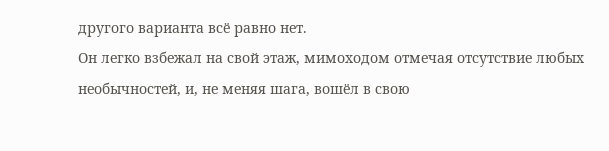другого варианта всё равно нет.
Он легко взбежал на свой этаж, мимоходом отмечая отсутствие любых необычностей, и, не меняя шага, вошёл в свою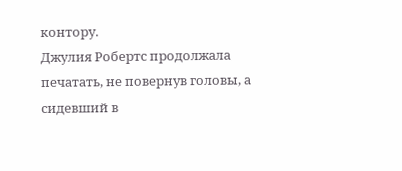контору.
Джулия Робертс продолжала печатать, не повернув головы, а сидевший в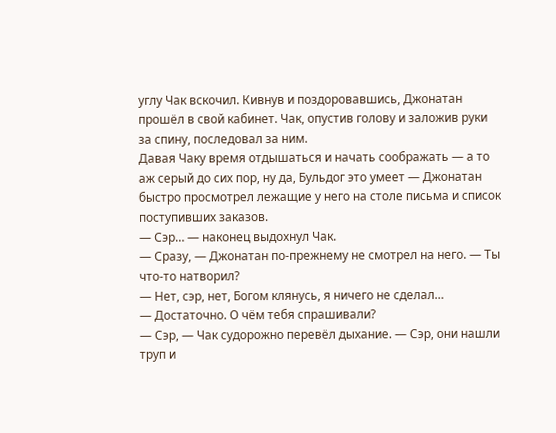углу Чак вскочил. Кивнув и поздоровавшись, Джонатан прошёл в свой кабинет. Чак, опустив голову и заложив руки за спину, последовал за ним.
Давая Чаку время отдышаться и начать соображать — а то аж серый до сих пор, ну да, Бульдог это умеет — Джонатан быстро просмотрел лежащие у него на столе письма и список поступивших заказов.
— Сэр… — наконец выдохнул Чак.
— Сразу, — Джонатан по-прежнему не смотрел на него. — Ты что-то натворил?
— Нет, сэр, нет, Богом клянусь, я ничего не сделал…
— Достаточно. О чём тебя спрашивали?
— Сэр, — Чак судорожно перевёл дыхание. — Сэр, они нашли труп и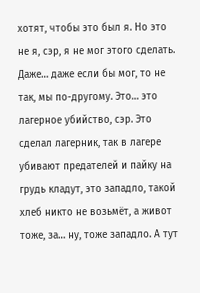хотят, чтобы это был я. Но это не я, сэр, я не мог этого сделать. Даже… даже если бы мог, то не так, мы по-другому. Это… это лагерное убийство, сэр. Это сделал лагерник, так в лагере убивают предателей и пайку на грудь кладут, это западло, такой хлеб никто не возьмёт, а живот тоже, за… ну, тоже западло. А тут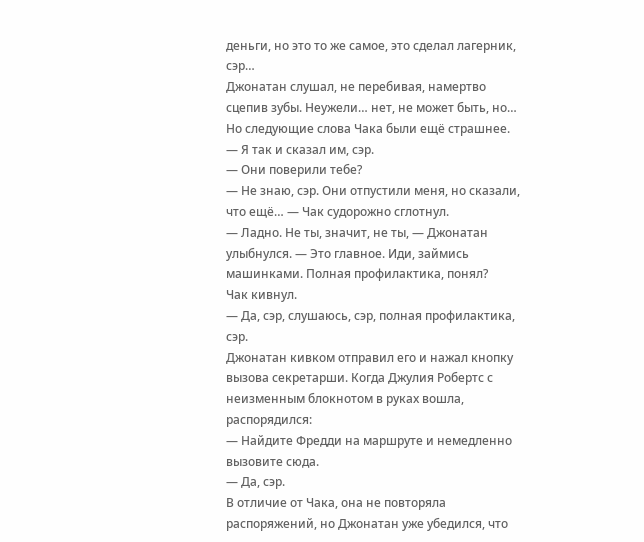деньги, но это то же самое, это сделал лагерник, сэр…
Джонатан слушал, не перебивая, намертво сцепив зубы. Неужели… нет, не может быть, но… Но следующие слова Чака были ещё страшнее.
— Я так и сказал им, сэр.
— Они поверили тебе?
— Не знаю, сэр. Они отпустили меня, но сказали, что ещё… — Чак судорожно сглотнул.
— Ладно. Не ты, значит, не ты, — Джонатан улыбнулся. — Это главное. Иди, займись машинками. Полная профилактика, понял?
Чак кивнул.
— Да, сэр, слушаюсь, сэр, полная профилактика, сэр.
Джонатан кивком отправил его и нажал кнопку вызова секретарши. Когда Джулия Робертс с неизменным блокнотом в руках вошла, распорядился:
— Найдите Фредди на маршруте и немедленно вызовите сюда.
— Да, сэр.
В отличие от Чака, она не повторяла распоряжений, но Джонатан уже убедился, что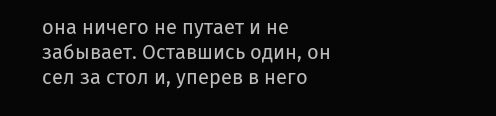она ничего не путает и не забывает. Оставшись один, он сел за стол и, уперев в него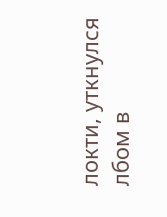локти, уткнулся лбом в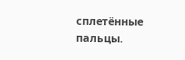сплетённые пальцы.